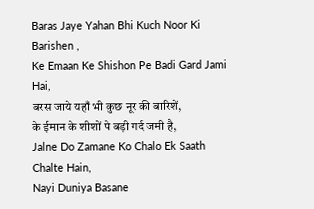Baras Jaye Yahan Bhi Kuch Noor Ki Barishen ,
Ke Emaan Ke Shishon Pe Badi Gard Jami Hai,
बरस जाये यहाँ भी कुछ नूर की बारिशें,
के ईमान के शीशों पे बड़ी गर्द जमी है,
Jalne Do Zamane Ko Chalo Ek Saath Chalte Hain,
Nayi Duniya Basane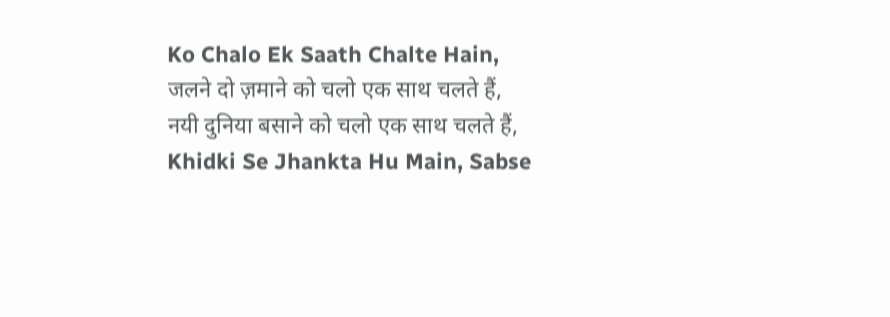Ko Chalo Ek Saath Chalte Hain,
जलने दो ज़माने को चलो एक साथ चलते हैं,
नयी दुनिया बसाने को चलो एक साथ चलते हैं,
Khidki Se Jhankta Hu Main, Sabse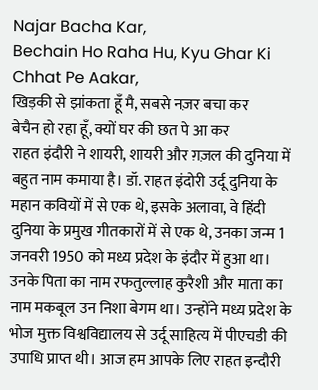Najar Bacha Kar,
Bechain Ho Raha Hu, Kyu Ghar Ki Chhat Pe Aakar,
खिड़की से झांकता हूँ मै, सबसे नज़र बचा कर
बेचैन हो रहा हूँ, क्यों घर की छत पे आ कर
राहत इंदौरी ने शायरी, शायरी और ग़ज़ल की दुनिया में बहुत नाम कमाया है। डॉ. राहत इंदोरी उर्दू दुनिया के महान कवियों में से एक थे, इसके अलावा, वे हिंदी दुनिया के प्रमुख गीतकारों में से एक थे, उनका जन्म 1 जनवरी 1950 को मध्य प्रदेश के इंदौर में हुआ था। उनके पिता का नाम रफतुल्लाह कुरैशी और माता का नाम मकबूल उन निशा बेगम था। उन्होंने मध्य प्रदेश के भोज मुक्त विश्वविद्यालय से उर्दू साहित्य में पीएचडी की उपाधि प्राप्त थी। आज हम आपके लिए राहत इन्दौरी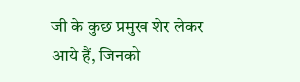जी के कुछ प्रमुख शेर लेकर आये हैं, जिनको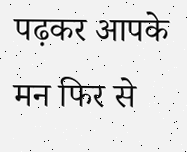पढ़कर आपके मन फिर से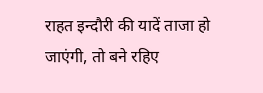राहत इन्दौरी की यादें ताजा हो जाएंगी, तो बने रहिए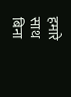हमारे साथ बिना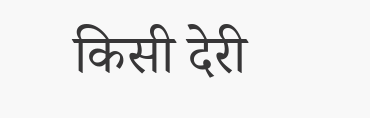किसी देरी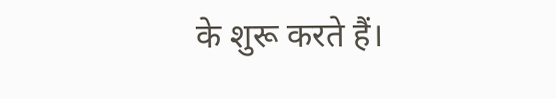के शुरू करते हैं।